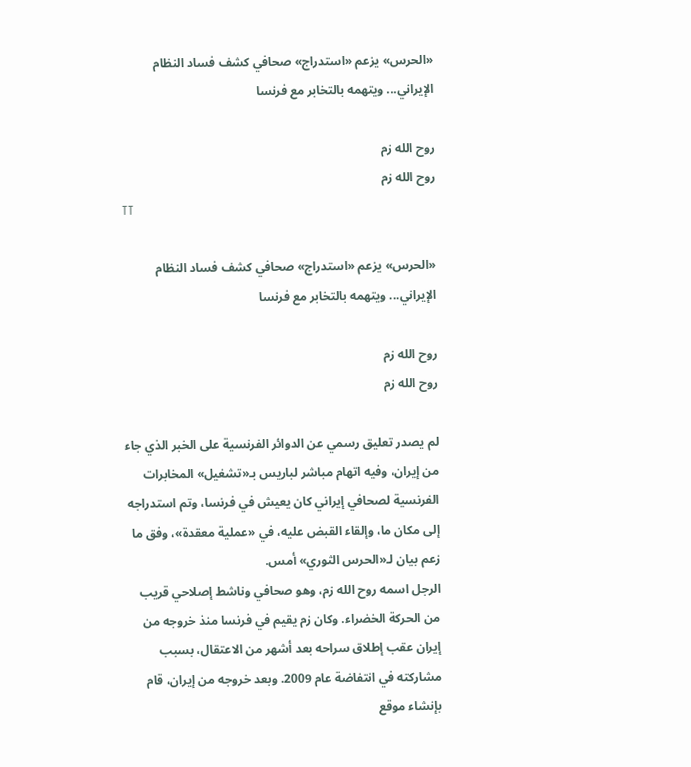«الحرس» يزعم «استدراج» صحافي كشف فساد النظام الإيراني... ويتهمه بالتخابر مع فرنسا

روح الله زم
روح الله زم
TT

«الحرس» يزعم «استدراج» صحافي كشف فساد النظام الإيراني... ويتهمه بالتخابر مع فرنسا

روح الله زم
روح الله زم

لم يصدر تعليق رسمي عن الدوائر الفرنسية على الخبر الذي جاء من إيران، وفيه اتهام مباشر لباريس بـ«تشغيل» المخابرات الفرنسية لصحافي إيراني كان يعيش في فرنسا، وتم استدراجه إلى مكان ما، وإلقاء القبض عليه، في «عملية معقدة»، وفق ما زعم بيان لـ«الحرس الثوري» أمس.
الرجل اسمه روح الله زم، وهو صحافي وناشط إصلاحي قريب من الحركة الخضراء. وكان زم يقيم في فرنسا منذ خروجه من إيران عقب إطلاق سراحه بعد أشهر من الاعتقال، بسبب مشاركته في انتفاضة عام 2009. وبعد خروجه من إيران، قام بإنشاء موقع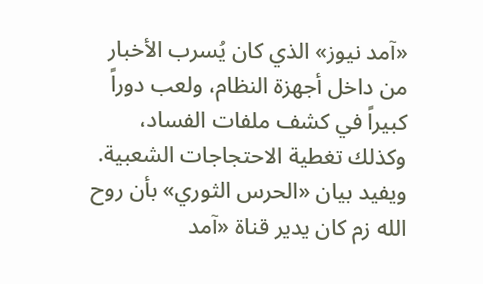«آمد نيوز» الذي كان يُسرب الأخبار من داخل أجهزة النظام، ولعب دوراً كبيراً في كشف ملفات الفساد، وكذلك تغطية الاحتجاجات الشعبية.
ويفيد بيان «الحرس الثوري» بأن روح الله زم كان يدير قناة «آمد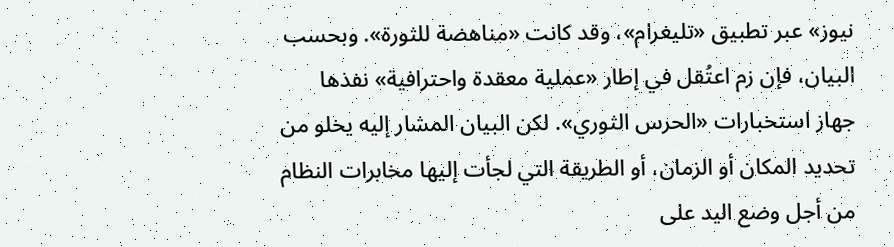نيوز» عبر تطبيق «تليغرام»، وقد كانت «مناهضة للثورة». وبحسب البيان، فإن زم اعتُقل في إطار «عملية معقدة واحترافية» نفذها جهاز استخبارات «الحرس الثوري». لكن البيان المشار إليه يخلو من تحديد المكان أو الزمان، أو الطريقة التي لجأت إليها مخابرات النظام من أجل وضع اليد على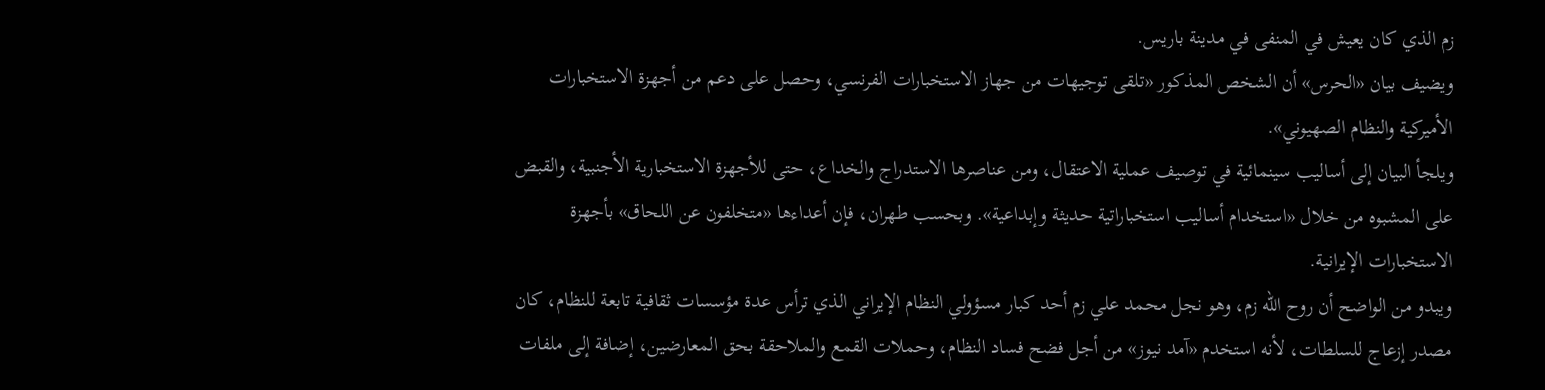زم الذي كان يعيش في المنفى في مدينة باريس.
ويضيف بيان «الحرس» أن الشخص المذكور «تلقى توجيهات من جهاز الاستخبارات الفرنسي، وحصل على دعم من أجهزة الاستخبارات الأميركية والنظام الصهيوني».
ويلجأ البيان إلى أساليب سينمائية في توصيف عملية الاعتقال، ومن عناصرها الاستدراج والخداع، حتى للأجهزة الاستخبارية الأجنبية، والقبض على المشبوه من خلال «استخدام أساليب استخباراتية حديثة وإبداعية». وبحسب طهران، فإن أعداءها «متخلفون عن اللحاق» بأجهزة الاستخبارات الإيرانية.
ويبدو من الواضح أن روح الله زم، وهو نجل محمد علي زم أحد كبار مسؤولي النظام الإيراني الذي ترأس عدة مؤسسات ثقافية تابعة للنظام، كان مصدر إزعاج للسلطات، لأنه استخدم «آمد نيوز» من أجل فضح فساد النظام، وحملات القمع والملاحقة بحق المعارضين، إضافة إلى ملفات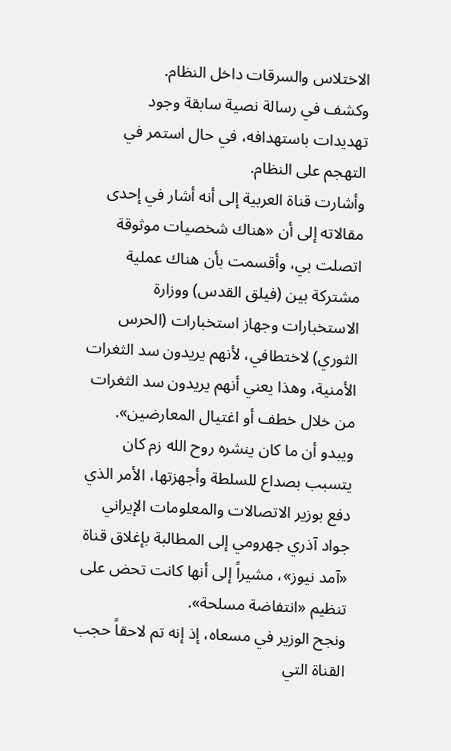الاختلاس والسرقات داخل النظام.
وكشف في رسالة نصية سابقة وجود تهديدات باستهدافه، في حال استمر في التهجم على النظام.
وأشارت قناة العربية إلى أنه أشار في إحدى مقالاته إلى أن «هناك شخصيات موثوقة اتصلت بي، وأقسمت بأن هناك عملية مشتركة بين (فيلق القدس) ووزارة الاستخبارات وجهاز استخبارات (الحرس الثوري) لاختطافي، لأنهم يريدون سد الثغرات الأمنية، وهذا يعني أنهم يريدون سد الثغرات من خلال خطف أو اغتيال المعارضين».
ويبدو أن ما كان ينشره روح الله زم كان يتسبب بصداع للسلطة وأجهزتها، الأمر الذي دفع بوزير الاتصالات والمعلومات الإيراني جواد آذري جهرومي إلى المطالبة بإغلاق قناة «آمد نیوز»، مشيراً إلى أنها كانت تحض على تنظيم «انتفاضة مسلحة».
ونجح الوزير في مسعاه، إذ إنه تم لاحقاً حجب القناة التي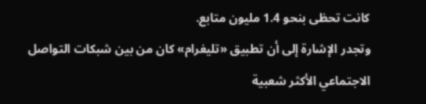كانت تحظى بنحو 1.4 مليون متابع.
وتجدر الإشارة إلى أن تطبيق «تليغرام» كان من بين شبكات التواصل الاجتماعي الأكثر شعبية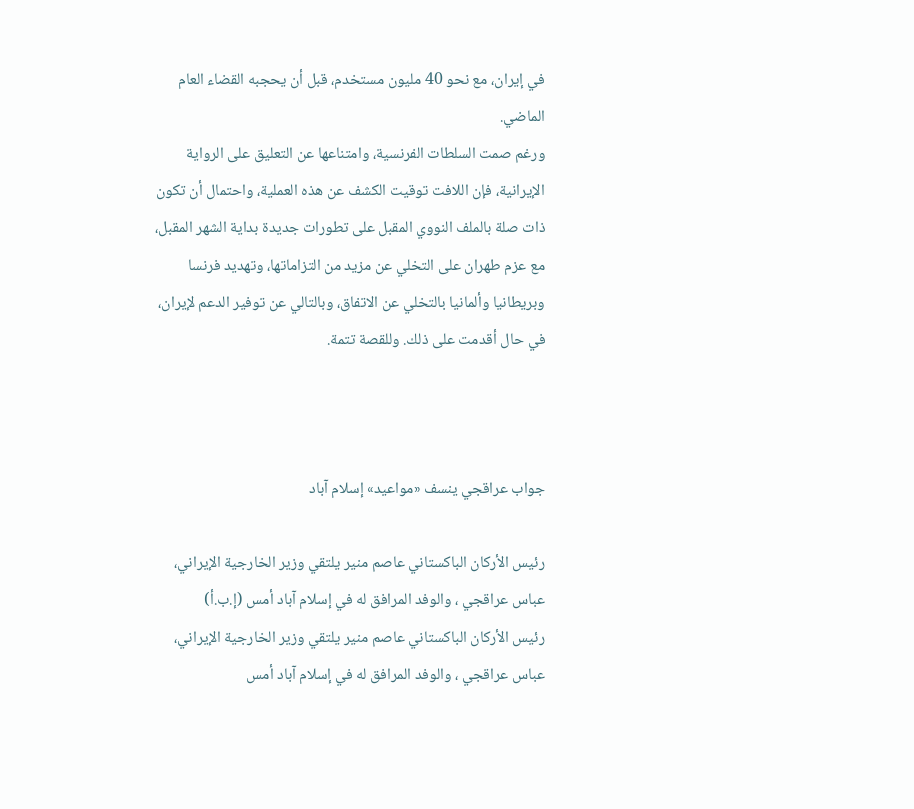في إيران، مع نحو 40 مليون مستخدم، قبل أن يحجبه القضاء العام الماضي.
ورغم صمت السلطات الفرنسية، وامتناعها عن التعليق على الرواية الإيرانية، فإن اللافت توقيت الكشف عن هذه العملية، واحتمال أن تكون ذات صلة بالملف النووي المقبل على تطورات جديدة بداية الشهر المقبل، مع عزم طهران على التخلي عن مزيد من التزاماتها، وتهديد فرنسا وبريطانيا وألمانيا بالتخلي عن الاتفاق، وبالتالي عن توفير الدعم لإيران، في حال أقدمت على ذلك. وللقصة تتمة.



جواب عراقجي ينسف «مواعيد» إسلام آباد

رئيس الأركان الباكستاني عاصم منير يلتقي وزير الخارجية الإيراني، عباس عراقجي ، والوفد المرافق له في إسلام آباد أمس (إ.ب.أ)
رئيس الأركان الباكستاني عاصم منير يلتقي وزير الخارجية الإيراني، عباس عراقجي ، والوفد المرافق له في إسلام آباد أمس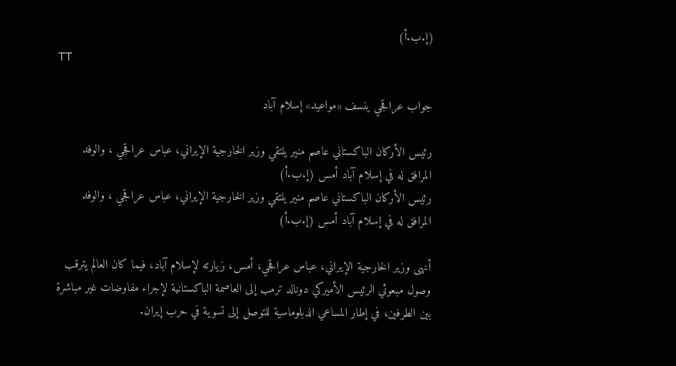(إ.ب.أ)
TT

جواب عراقجي ينسف «مواعيد» إسلام آباد

رئيس الأركان الباكستاني عاصم منير يلتقي وزير الخارجية الإيراني، عباس عراقجي ، والوفد المرافق له في إسلام آباد أمس (إ.ب.أ)
رئيس الأركان الباكستاني عاصم منير يلتقي وزير الخارجية الإيراني، عباس عراقجي ، والوفد المرافق له في إسلام آباد أمس (إ.ب.أ)

أنهى وزير الخارجية الإيراني، عباس عراقجي، أمس، زيارته لإسلام آباد، فيما كان العالم يترقب وصول مبعوثي الرئيس الأميركي دونالد ترمب إلى العاصمة الباكستانية لإجراء مفاوضات غير مباشرة بين الطرفين، في إطار المساعي الدبلوماسية للتوصل إلى تسوية في حرب إيران.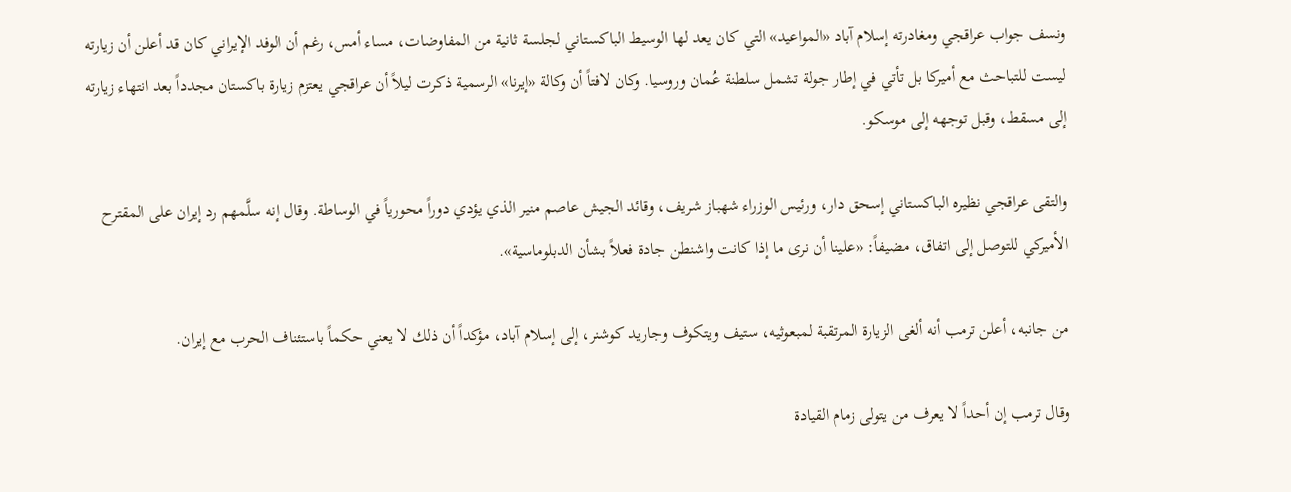ونسف جواب عراقجي ومغادرته إسلام آباد «المواعيد» التي كان يعد لها الوسيط الباكستاني لجلسة ثانية من المفاوضات، مساء أمس، رغم أن الوفد الإيراني كان قد أعلن أن زيارته ليست للتباحث مع أميركا بل تأتي في إطار جولة تشمل سلطنة عُمان وروسيا. وكان لافتاً أن وكالة «إيرنا» الرسمية ذكرت ليلاً أن عراقجي يعتزم زيارة باكستان مجدداً بعد انتهاء زيارته إلى مسقط، وقبل توجهه إلى موسكو.

والتقى عراقجي نظيره الباكستاني إسحق دار، ورئيس الوزراء شهباز شريف، وقائد الجيش عاصم منير الذي يؤدي دوراً محورياً في الوساطة. وقال إنه سلَّمهم رد إيران على المقترح الأميركي للتوصل إلى اتفاق، مضيفاً: «علينا أن نرى ما إذا كانت واشنطن جادة فعلاً بشأن الدبلوماسية».

من جانبه، أعلن ترمب أنه ألغى الزيارة المرتقبة لمبعوثيه، ستيف ويتكوف وجاريد كوشنر، إلى إسلام آباد، مؤكداً أن ذلك لا يعني حكماً باستئناف الحرب مع إيران.

وقال ترمب إن أحداً لا يعرف من يتولى زمام القيادة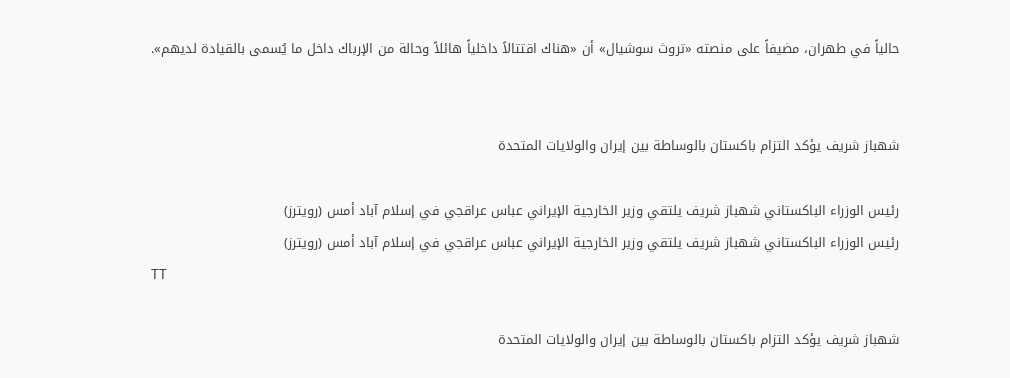حالياً في طهران، مضيفاً على منصته «تروث سوشيال» أن «هناك اقتتالاً داخلياً هائلاً وحالة من الإرباك داخل ما يُسمى بالقيادة لديهم».


شهباز شريف يؤكد التزام باكستان بالوساطة بين إيران والولايات المتحدة

رئيس الوزراء الباكستاني شهباز شريف يلتقي وزير الخارجية الإيراني عباس عراقجي في إسلام آباد أمس (رويترز)
رئيس الوزراء الباكستاني شهباز شريف يلتقي وزير الخارجية الإيراني عباس عراقجي في إسلام آباد أمس (رويترز)
TT

شهباز شريف يؤكد التزام باكستان بالوساطة بين إيران والولايات المتحدة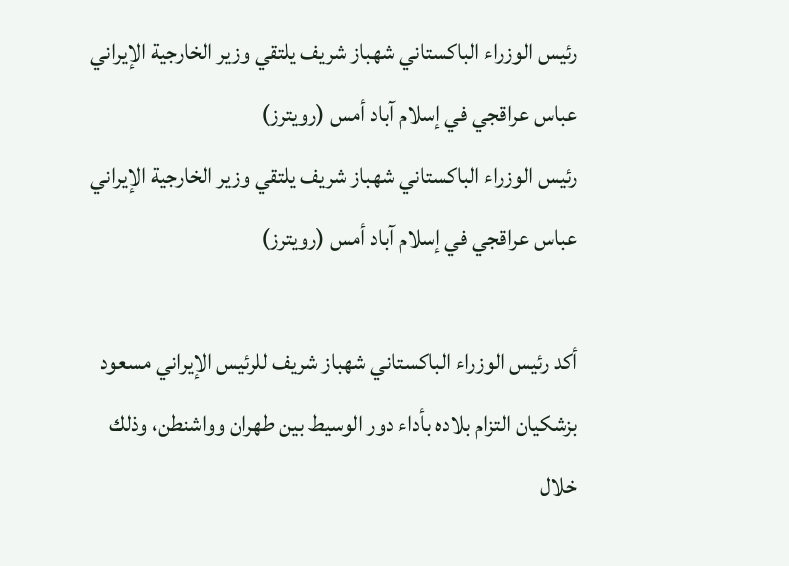رئيس الوزراء الباكستاني شهباز شريف يلتقي وزير الخارجية الإيراني عباس عراقجي في إسلام آباد أمس (رويترز)
رئيس الوزراء الباكستاني شهباز شريف يلتقي وزير الخارجية الإيراني عباس عراقجي في إسلام آباد أمس (رويترز)

أكد رئيس الوزراء الباكستاني شهباز شريف للرئيس الإيراني مسعود بزشكيان التزام بلاده بأداء دور الوسيط بين طهران وواشنطن، وذلك خلال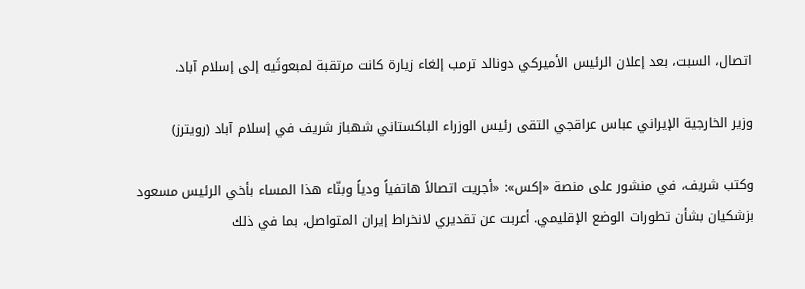اتصال، السبت، بعد إعلان الرئيس الأميركي دونالد ترمب إلغاء زيارة كانت مرتقبة لمبعوثَيه إلى إسلام آباد.

وزير الخارجية الإيراني عباس عراقجي التقى رئيس الوزراء الباكستاني شهباز شريف في إسلام آباد (رويترز)

وكتب شريف، في منشور على منصة «إكس»: «أجريت اتصالاً هاتفياً ودياً وبنّاء هذا المساء بأخي الرئيس مسعود بزشكيان بشأن تطورات الوضع الإقليمي. أعربت عن تقديري لانخراط إيران المتواصل، بما في ذلك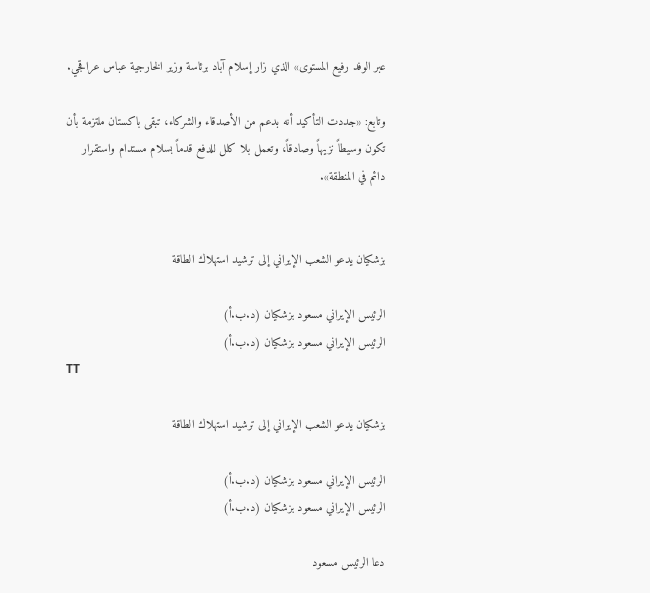عبر الوفد رفيع المستوى» الذي زار إسلام آباد برئاسة وزير الخارجية عباس عراقجي.

وتابع: «جددت التأكيد أنه بدعم من الأصدقاء والشركاء، تبقى باكستان ملتزمة بأن تكون وسيطاً نزيهاً وصادقاً، وتعمل بلا كلل للدفع قدماً بسلام مستدام واستقرار دائم في المنطقة».


بزشكيان يدعو الشعب الإيراني إلى ترشيد استهلاك الطاقة

الرئيس الإيراني مسعود ‌بزشكيان (د.ب.أ)
الرئيس الإيراني مسعود ‌بزشكيان (د.ب.أ)
TT

بزشكيان يدعو الشعب الإيراني إلى ترشيد استهلاك الطاقة

الرئيس الإيراني مسعود ‌بزشكيان (د.ب.أ)
الرئيس الإيراني مسعود ‌بزشكيان (د.ب.أ)

دعا الرئيس مسعود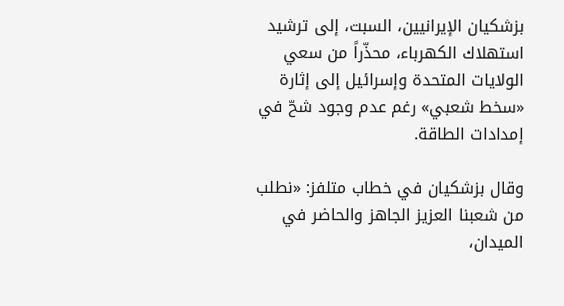بزشكيان الإيرانيين، السبت، إلى ترشيد استهلاك الكهرباء، محذّراً من سعي الولايات المتحدة وإسرائيل إلى إثارة «سخط شعبي» رغم عدم وجود شحّ في إمدادات الطاقة.

وقال بزشكيان في خطاب متلفز: «نطلب من شعبنا العزيز الجاهز والحاضر في الميدان،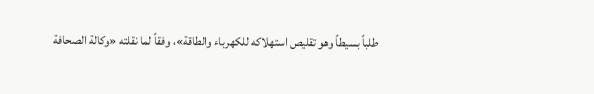طلباً بسيطاً وهو تقليص استهلاكه للكهرباء والطاقة»، وفقاً لما نقلته «وكالة الصحافة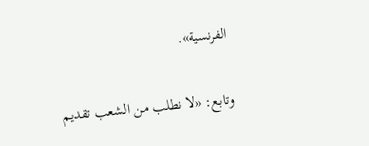الفرنسية».

وتابع: «لا نطلب من الشعب تقديم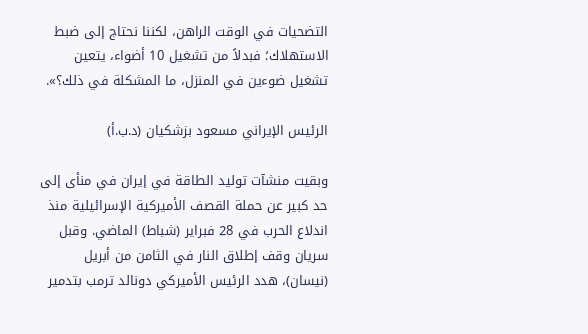التضحيات في الوقت الراهن، لكننا نحتاج إلى ضبط الاستهلاك؛ فبدلاً من تشغيل 10 أضواء، يتعين تشغيل ضوءين في المنزل، ما المشكلة في ذلك؟».

الرئيس الإيراني مسعود ‌بزشكيان (د.ب.أ)

وبقيت منشآت توليد الطاقة في إيران في منأى إلى حد كبير عن حملة القصف الأميركية الإسرائيلية منذ اندلاع الحرب في 28 فبراير (شباط) الماضي. وقبل سريان وقف إطلاق النار في الثامن من أبريل (نيسان)، هدد الرئيس الأميركي دونالد ترمب بتدمير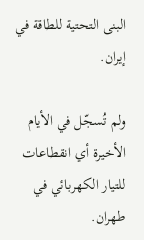البنى التحتية للطاقة في إيران.

ولم تُسجّل في الأيام الأخيرة أي انقطاعات للتيار الكهربائي في طهران.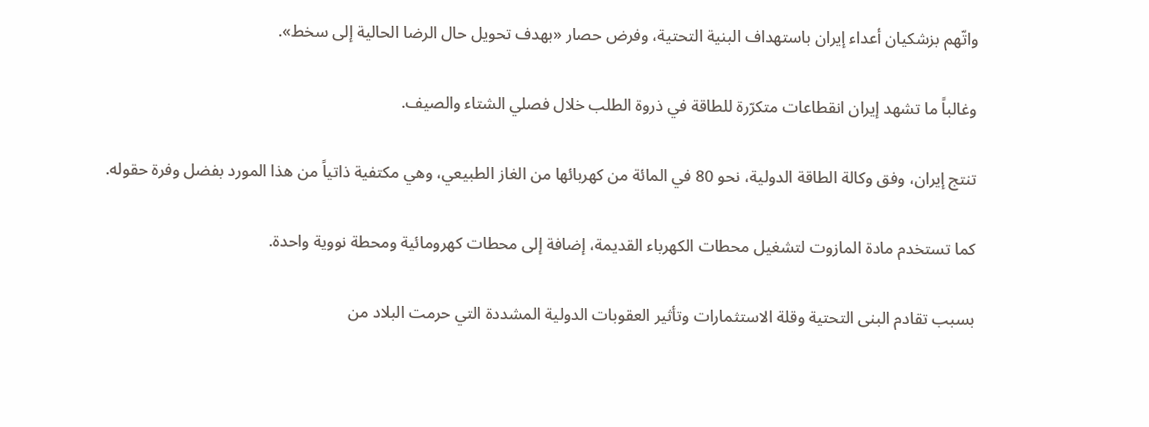واتّهم بزشكيان أعداء إيران باستهداف البنية التحتية، وفرض حصار «بهدف تحويل حال الرضا الحالية إلى سخط».

وغالباً ما تشهد إيران انقطاعات متكرّرة للطاقة في ذروة الطلب خلال فصلي الشتاء والصيف.

تنتج إيران، وفق وكالة الطاقة الدولية، نحو 80 في المائة من كهربائها من الغاز الطبيعي، وهي مكتفية ذاتياً من هذا المورد بفضل وفرة حقوله.

كما تستخدم مادة المازوت لتشغيل محطات الكهرباء القديمة، إضافة إلى محطات كهرومائية ومحطة نووية واحدة.

بسبب تقادم البنى التحتية وقلة الاستثمارات وتأثير العقوبات الدولية المشددة التي حرمت البلاد من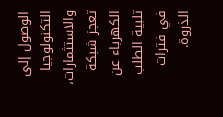الوصول إلى التكنولوجيا والاستثمارات، تعجز شبكة الكهرباء عن تلبية الطلب في فترات الذروة.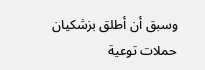وسبق أن أطلق بزشكيان حملات توعية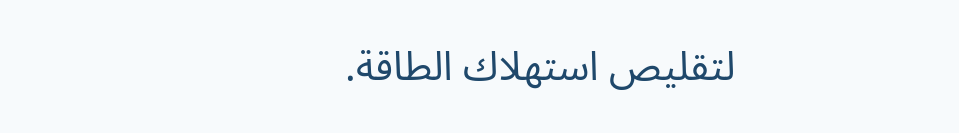لتقليص استهلاك الطاقة.